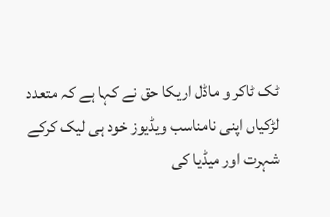ٹک ٹاکر و ماڈل اریکا حق نے کہا ہے کہ متعدد لڑکیاں اپنی نامناسب ویڈیوز خود ہی لیک کرکے شہرت اور میڈیا کی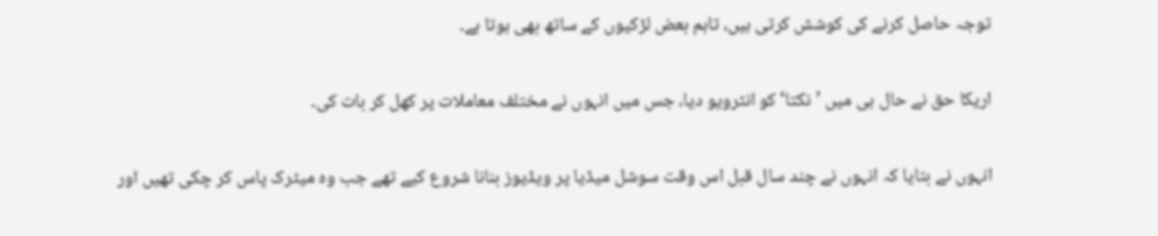توجہ حاصل کرنے کی کوشش کرتی ہیں، تاہم بعض لڑکیوں کے ساتھ بھی ہوتا ہے۔

اریکا حق نے حال ہی میں ’نکتا‘ کو انٹرویو دیا، جس میں انہوں نے مختلف معاملات پر کھل کر بات کی۔

انہوں نے بتایا کہ انہوں نے چند سال قبل اس وقت سوشل میڈیا پر ویڈیوز بنانا شروع کیے تھے جب وہ میٹرک پاس کر چکی تھیں اور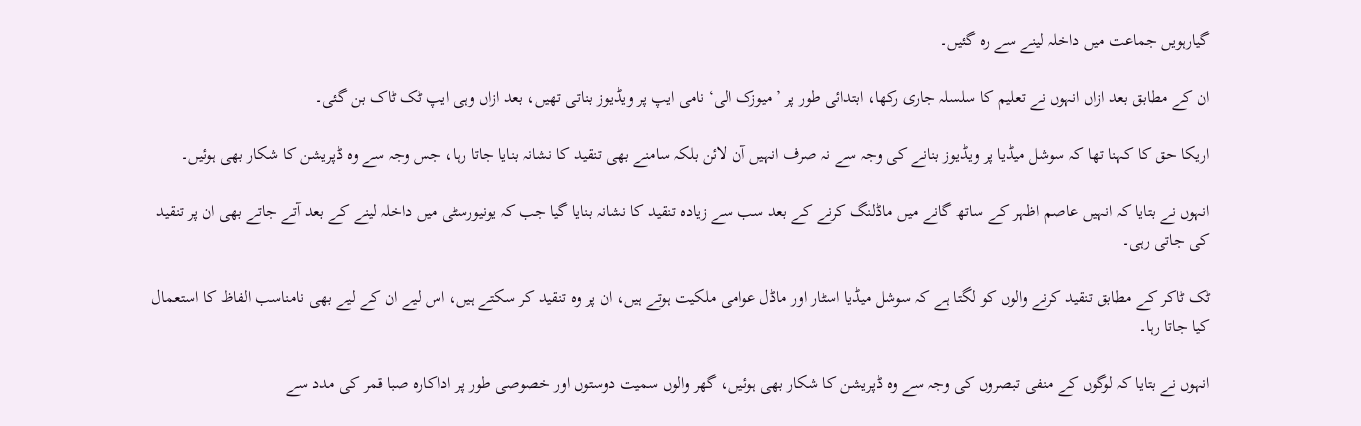گیارہویں جماعت میں داخلہ لینے سے رہ گئیں۔

ان کے مطابق بعد ازاں انہوں نے تعلیم کا سلسلہ جاری رکھا، ابتدائی طور پر ’میوزک الی‘ نامی ایپ پر ویڈیوز بناتی تھیں، بعد ازاں وہی ایپ ٹک ٹاک بن گئی۔

اریکا حق کا کہنا تھا کہ سوشل میڈیا پر ویڈیوز بنانے کی وجہ سے نہ صرف انہیں آن لائن بلکہ سامنے بھی تنقید کا نشانہ بنایا جاتا رہا، جس وجہ سے وہ ڈپریشن کا شکار بھی ہوئیں۔

انہوں نے بتایا کہ انہیں عاصم اظہر کے ساتھ گانے میں ماڈلنگ کرنے کے بعد سب سے زیادہ تنقید کا نشانہ بنایا گیا جب کہ یونیورسٹی میں داخلہ لینے کے بعد آتے جاتے بھی ان پر تنقید کی جاتی رہی۔

ٹک ٹاکر کے مطابق تنقید کرنے والوں کو لگتا ہے کہ سوشل میڈیا اسٹار اور ماڈل عوامی ملکیت ہوتے ہیں، ان پر وہ تنقید کر سکتے ہیں، اس لیے ان کے لیے بھی نامناسب الفاظ کا استعمال کیا جاتا رہا۔

انہوں نے بتایا کہ لوگوں کے منفی تبصروں کی وجہ سے وہ ڈپریشن کا شکار بھی ہوئیں، گھر والوں سمیت دوستوں اور خصوصی طور پر اداکارہ صبا قمر کی مدد سے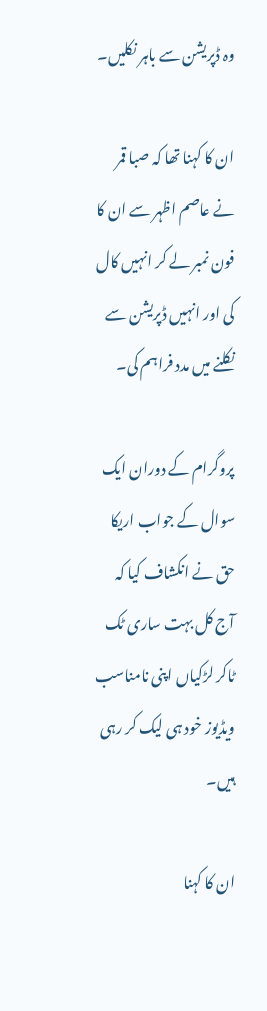وہ ڈپریشن سے باہر نکلیں۔

ان کا کہنا تھا کہ صبا قمر نے عاصم اظہر سے ان کا فون نمبر لے کر انہیں کال کی اور انہیں ڈپریشن سے نکلنے میں مدد فراہم کی۔

پروگرام کے دوران ایک سوال کے جواب اریکا حق نے انکشاف کیا کہ آج کل بہت ساری ٹک ٹاکر لڑکیاں اپنی نامناسب ویڈیوز خود ہی لیک کر رہی ہیں۔

ان کا کہنا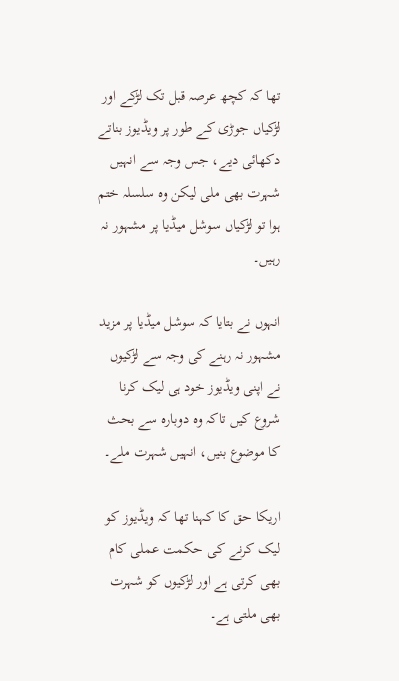تھا کہ کچھ عرصہ قبل تک لڑکے اور لڑکیاں جوڑی کے طور پر ویڈیوز بناتے دکھائی دیے، جس وجہ سے انہیں شہرت بھی ملی لیکن وہ سلسلہ ختم ہوا تو لڑکیاں سوشل میڈیا پر مشہور نہ رہیں۔

انہوں نے بتایا کہ سوشل میڈیا پر مزید مشہور نہ رہنے کی وجہ سے لڑکیوں نے اپنی ویڈیوز خود ہی لیک کرنا شروع کیں تاکہ وہ دوبارہ سے بحث کا موضوع بنیں، انہیں شہرت ملے۔

اریکا حق کا کہنا تھا کہ ویڈیوز کو لیک کرنے کی حکمت عملی کام بھی کرتی ہے اور لڑکیوں کو شہرت بھی ملتی ہے۔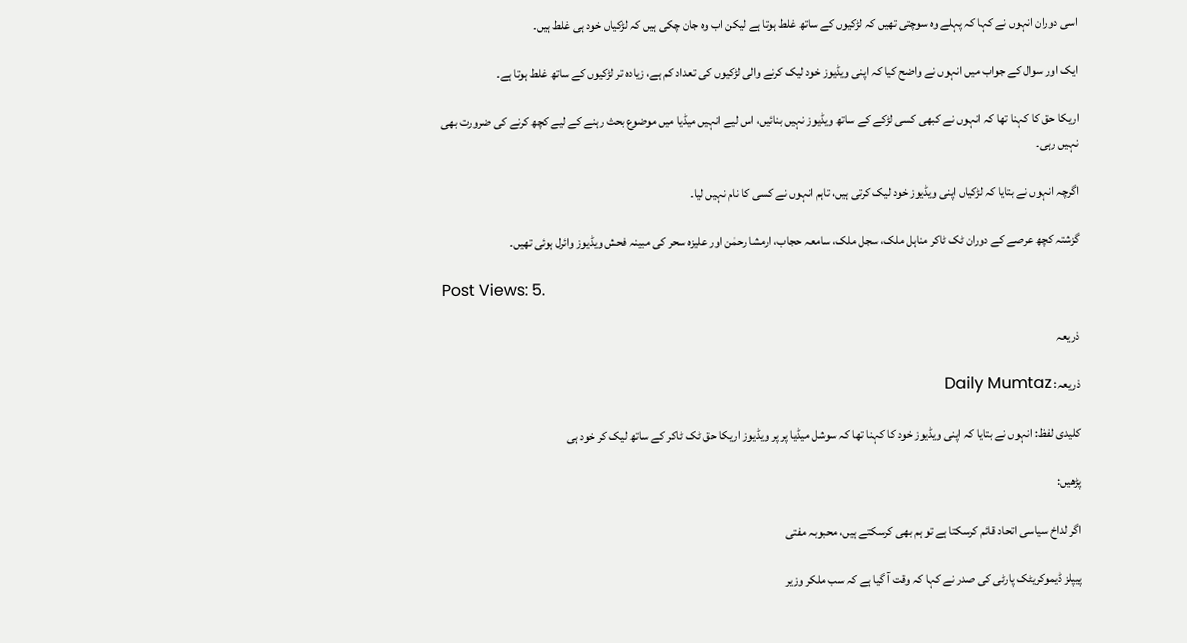اسی دوران انہوں نے کہا کہ پہلے وہ سوچتی تھیں کہ لڑکیوں کے ساتھ غلط ہوتا ہے لیکن اب وہ جان چکی ہیں کہ لڑکیاں خود ہی غلط ہیں۔

ایک اور سوال کے جواب میں انہوں نے واضح کیا کہ اپنی ویڈیوز خود لیک کرنے والی لڑکیوں کی تعداد کم ہے، زیادہ تر لڑکیوں کے ساتھ غلط ہوتا ہے۔

اریکا حق کا کہنا تھا کہ انہوں نے کبھی کسی لڑکے کے ساتھ ویڈیوز نہیں بنائیں، اس لیے انہیں میڈیا میں موضوع بحث رہنے کے لیے کچھ کرنے کی ضرورت بھی نہیں رہی۔

اگرچہ انہوں نے بتایا کہ لڑکیاں اپنی ویڈیوز خود لیک کرتی ہیں، تاہم انہوں نے کسی کا نام نہیں لیا۔

گزشتہ کچھ عرصے کے دوران ٹک ٹاکر مناہل ملک، سجل ملک، سامعہ حجاب، ارمشا رحمٰن اور علیزہ سحر کی مبینہ فحش ویڈیوز وائرل ہوئی تھیں۔

Post Views: 5.

ذریعہ

ذریعہ: Daily Mumtaz

کلیدی لفظ: انہوں نے بتایا کہ اپنی ویڈیوز خود کا کہنا تھا کہ سوشل میڈیا پر پر ویڈیوز اریکا حق ٹک ٹاکر کے ساتھ لیک کر خود ہی

پڑھیں:

اگر لداخ سیاسی اتحاد قائم کرسکتا ہے تو ہم بھی کرسکتے ہیں، محبوبہ مفتی

پیپلز ڈیموکریٹک پارٹی کی صدر نے کہا کہ وقت آ گیا ہے کہ سب ملکر وزیر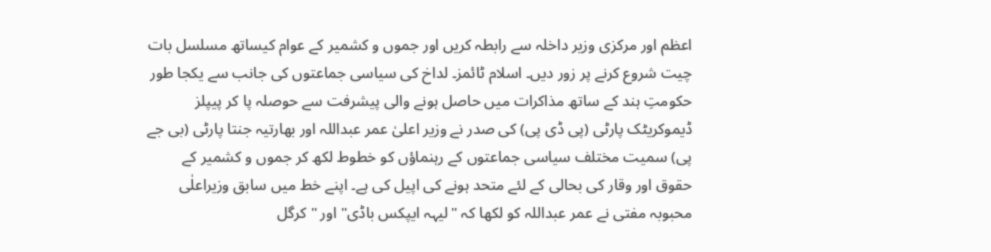اعظم اور مرکزی وزیر داخلہ سے رابطہ کریں اور جموں و کشمیر کے عوام کیساتھ مسلسل بات چیت شروع کرنے پر زور دیں۔ اسلام ٹائمز۔ لداخ کی سیاسی جماعتوں کی جانب سے یکجا طور حکومتِ ہند کے ساتھ مذاکرات میں حاصل ہونے والی پیشرفت سے حوصلہ پا کر پیپلز ڈیموکریٹک پارٹی (پی ڈی پی) کی صدر نے وزیر اعلیٰ عمر عبداللہ اور بھارتیہ جنتا پارٹی (بی جے پی) سمیت مختلف سیاسی جماعتوں کے رہنماؤں کو خطوط لکھ کر جموں و کشمیر کے حقوق اور وقار کی بحالی کے لئے متحد ہونے کی اپیل کی ہے۔ اپنے خط میں سابق وزیراعلٰی محبوبہ مفتی نے عمر عبداللہ کو لکھا کہ "لیہہ ایپکس باڈی" اور "کرگل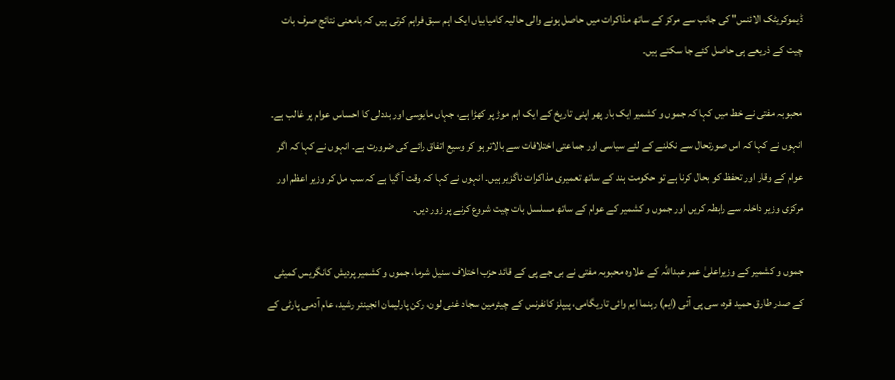ڈیموکریٹک الائنس" کی جانب سے مرکز کے ساتھ مذاکرات میں حاصل ہونے والی حالیہ کامیابیاں ایک اہم سبق فراہم کرتی ہیں کہ بامعنی نتائج صرف بات چیت کے ذریعے ہی حاصل کئے جا سکتے ہیں۔

محبوبہ مفتی نے خط میں کہا کہ جموں و کشمیر ایک بار پھر اپنی تاریخ کے ایک اہم موڑ پر کھڑا ہے، جہاں مایوسی اور بددلی کا احساس عوام پر غالب ہے۔ انہوں نے کہا کہ اس صورتحال سے نکلنے کے لئے سیاسی اور جماعتی اختلافات سے بالاتر ہو کر وسیع اتفاق رائے کی ضرورت ہے۔ انہوں نے کہا کہ اگر عوام کے وقار اور تحفظ کو بحال کرنا ہے تو حکومت ہند کے ساتھ تعمیری مذاکرات ناگزیر ہیں۔ انہوں نے کہا کہ وقت آ گیا ہے کہ سب مل کر وزیر اعظم اور مرکزی وزیر داخلہ سے رابطہ کریں اور جموں و کشمیر کے عوام کے ساتھ مسلسل بات چیت شروع کرنے پر زور دیں۔

جموں و کشمیر کے وزیراعلیٰ عمر عبداللہ کے علاوہ محبوبہ مفتی نے بی جے پی کے قائد حزب اختلاف سنیل شرما، جموں و کشمیر پردیش کانگریس کمیٹی کے صدر طارق حمید قرہ، سی پی آئی (ایم) رہنما ایم وائی تاریگامی، پیپلز کانفرنس کے چیئرمین سجاد غنی لون، رکن پارلیمان انجینئر رشید، عام آدمی پارٹی کے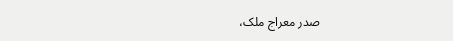صدر معراج ملک،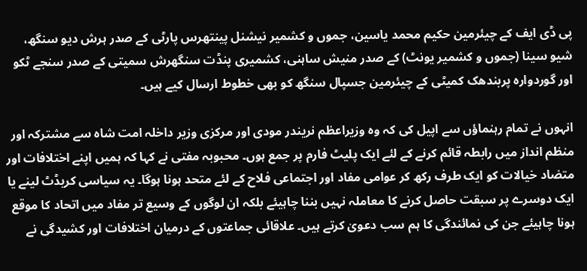پی ڈی ایف کے چیئرمین حکیم محمد یاسین، جموں و کشمیر نیشنل پینتھرس پارٹی کے صدر ہرش دیو سنگھ، شیو سینا (جموں و کشمیر یونٹ) کے صدر منیش ساہنی، کشمیری پنڈت سنگھرش سمیتی کے صدر سنجے ٹکو اور گوردوارہ پربندھک کمیٹی کے چیئرمین جسپال سنگھ کو بھی خطوط ارسال کیے ہیں۔

انہوں نے تمام رہنماؤں سے اپیل کی کہ وہ وزیراعظم نریندر مودی اور مرکزی وزیر داخلہ امت شاہ سے مشترکہ اور منظم انداز میں رابطہ قائم کرنے کے لئے ایک پلیٹ فارم پر جمع ہوں۔ محبوبہ مفتی نے کہا کہ ہمیں اپنے اختلافات اور متضاد خیالات کو ایک طرف رکھ کر عوامی مفاد اور اجتماعی فلاح کے لئے متحد ہونا ہوگا۔ یہ سیاسی کریڈٹ لینے یا ایک دوسرے پر سبقت حاصل کرنے کا معاملہ نہیں بننا چاہیئے بلکہ ان لوگوں کے وسیع تر مفاد میں اتحاد کا موقع ہونا چاہیئے جن کی نمائندگی کا ہم سب دعویٰ کرتے ہیں۔ علاقائی جماعتوں کے درمیان اختلافات اور کشیدگی نے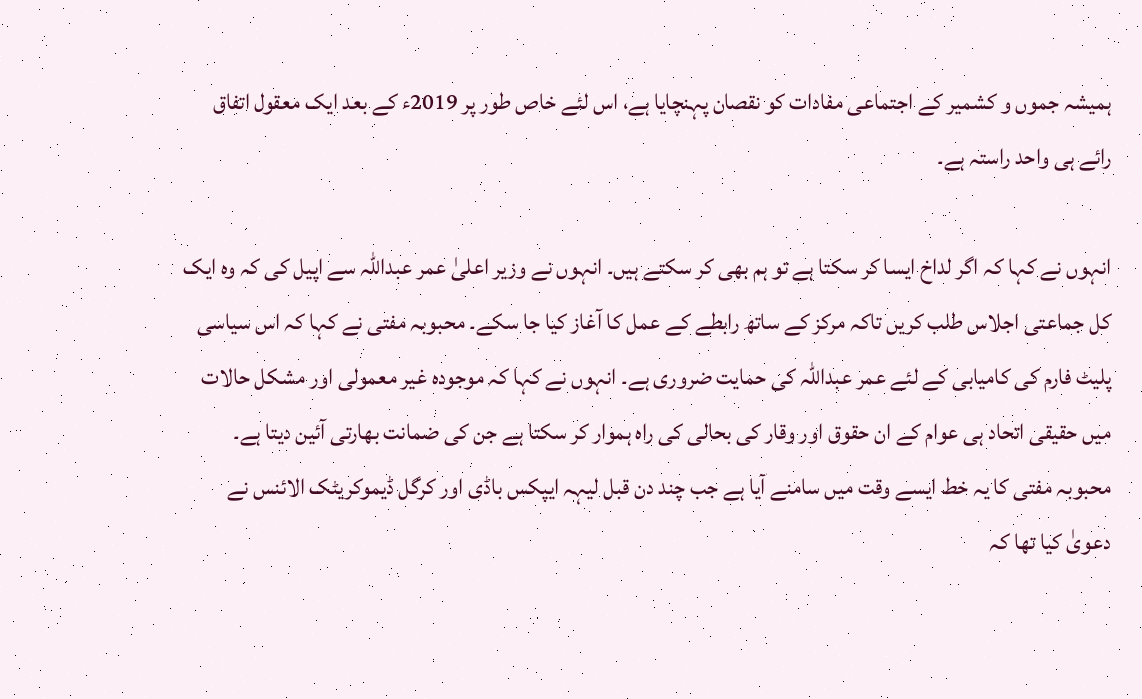ہمیشہ جموں و کشمیر کے اجتماعی مفادات کو نقصان پہنچایا ہے، اس لئے خاص طور پر 2019ء کے بعد ایک معقول اتفاق رائے ہی واحد راستہ ہے۔

انہوں نے کہا کہ اگر لداخ ایسا کر سکتا ہے تو ہم بھی کر سکتے ہیں۔ انہوں نے وزیر اعلیٰ عمر عبداللہ سے اپیل کی کہ وہ ایک کل جماعتی اجلاس طلب کریں تاکہ مرکز کے ساتھ رابطے کے عمل کا آغاز کیا جا سکے۔ محبوبہ مفتی نے کہا کہ اس سیاسی پلیٹ فارم کی کامیابی کے لئے عمر عبداللہ کی حمایت ضروری ہے۔ انہوں نے کہا کہ موجودہ غیر معمولی اور مشکل حالات میں حقیقی اتحاد ہی عوام کے ان حقوق اور وقار کی بحالی کی راہ ہموار کر سکتا ہے جن کی ضمانت بھارتی آئین دیتا ہے۔ محبوبہ مفتی کا یہ خط ایسے وقت میں سامنے آیا ہے جب چند دن قبل لیہہ ایپکس باڈی اور کرگل ڈیموکریٹک الائنس نے دعویٰ کیا تھا کہ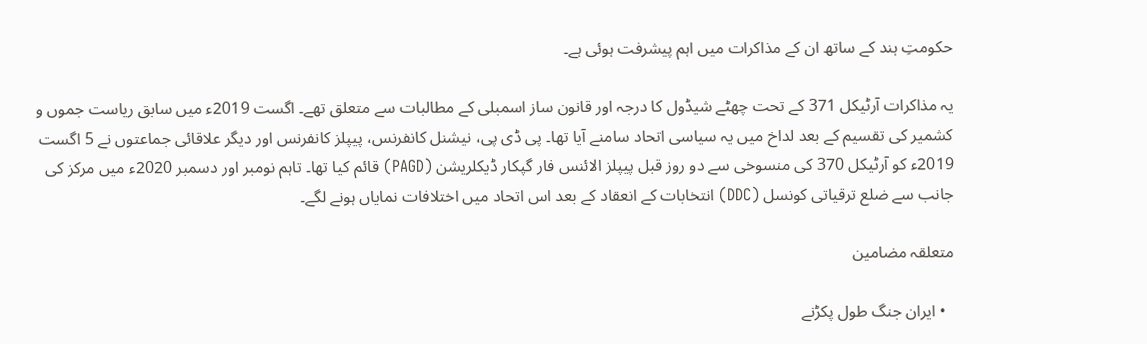حکومتِ ہند کے ساتھ ان کے مذاکرات میں اہم پیشرفت ہوئی ہے۔

یہ مذاکرات آرٹیکل 371 کے تحت چھٹے شیڈول کا درجہ اور قانون ساز اسمبلی کے مطالبات سے متعلق تھے۔ اگست 2019ء میں سابق ریاست جموں و کشمیر کی تقسیم کے بعد لداخ میں یہ سیاسی اتحاد سامنے آیا تھا۔ پی ڈی پی، نیشنل کانفرنس، پیپلز کانفرنس اور دیگر علاقائی جماعتوں نے 5 اگست 2019ء کو آرٹیکل 370 کی منسوخی سے دو روز قبل پیپلز الائنس فار گپکار ڈیکلریشن (PAGD) قائم کیا تھا۔ تاہم نومبر اور دسمبر 2020ء میں مرکز کی جانب سے ضلع ترقیاتی کونسل (DDC) انتخابات کے انعقاد کے بعد اس اتحاد میں اختلافات نمایاں ہونے لگے۔

متعلقہ مضامین

  • ایران جنگ طول پکڑنے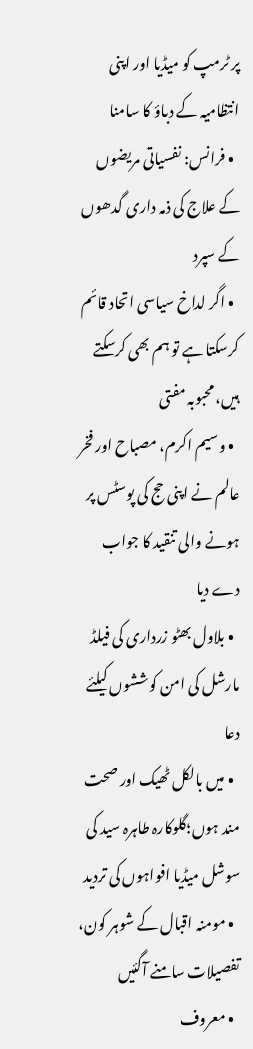پر ٹرمپ کو میڈیا اور اپنی انتظامیہ کے دباؤ کا سامنا
  • فرانس: نفسیاتی مریضوں کے علاج کی ذمہ داری گدھوں کے سپرد
  • اگر لداخ سیاسی اتحاد قائم کرسکتا ہے تو ہم بھی کرسکتے ہیں، محبوبہ مفتی
  • وسیم اکرم، مصباح اور فخر عالم نے اپنی حج کی پوسٹس پر ہونے والی تنقید کا جواب دے دیا
  • بلاول بھٹو زرداری کی فیلڈ مارشل کی امن کوششوں کیلئے دعا
  • میں بالکل ٹھیک اور صحت مند ہوں؛گلوکارہ طاہرہ سید کی سوشل میڈیا افواہوں کی تردید
  • مومنہ اقبال کے شوہر کون، تفصیلات سامنے آگئیں
  • معروف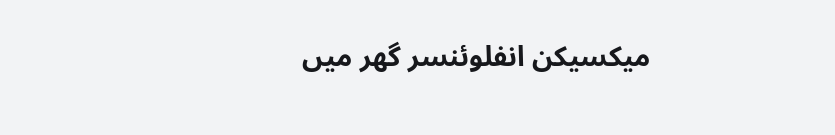میکسیکن انفلوئنسر گھر میں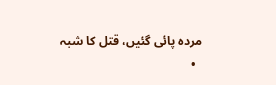مردہ پائی گئیں، قتل کا شبہ
  •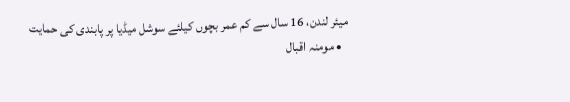میئر لندن، 16 سال سے کم عمر بچوں کیلئے سوشل میڈیا پر پابندی کی حمایت
  • مومنہ اقبال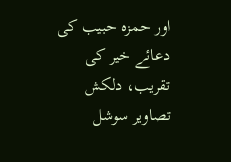اور حمزہ حبیب کی دعائے خیر کی تقریب، دلکش تصاویر سوشل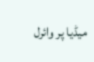میڈیا پر وائرل